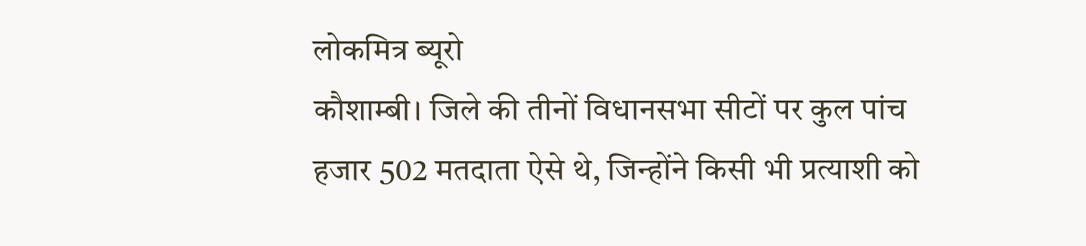लोकमित्र ब्यूरो
कौशाम्बी। जिले की तीनों विधानसभा सीटों पर कुल पांच हजार 502 मतदाता ऐसे थे, जिन्होंने किसी भी प्रत्याशी को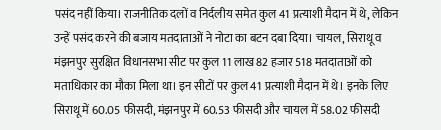पसंद नहीं किया। राजनीतिक दलों व निर्दलीय समेत कुल 41 प्रत्याशी मैदान में थे, लेकिन उन्हें पसंद करने की बजाय मतदाताओं ने नोटा का बटन दबा दिया। चायल, सिराथू व मंझनपुर सुरक्षित विधानसभा सीट पर कुल 11 लाख 82 हजार 518 मतदाताओं को मताधिकार का मौका मिला था। इन सीटों पर कुल 41 प्रत्याशी मैदान में थे। इनके लिए सिराथू में 60.05 फीसदी, मंझनपुर में 60.53 फीसदी और चायल में 58.02 फीसदी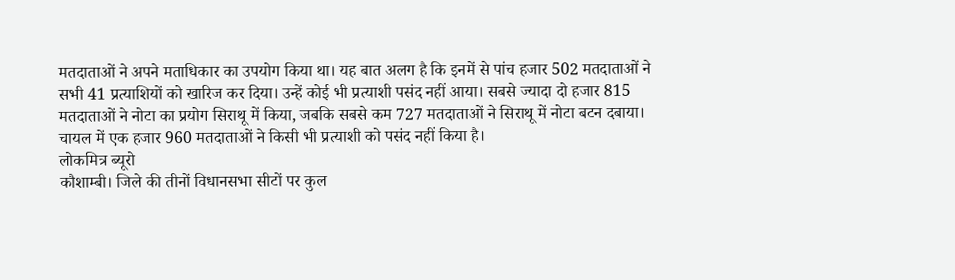मतदाताओं ने अपने मताधिकार का उपयोग किया था। यह बात अलग है कि इनमें से पांच हजार 502 मतदाताओं ने सभी 41 प्रत्याशियों को खारिज कर दिया। उन्हें कोई भी प्रत्याशी पसंद नहीं आया। सबसे ज्यादा दो हजार 815 मतदाताओं ने नोटा का प्रयोग सिराथू में किया, जबकि सबसे कम 727 मतदाताओं ने सिराथू में नोटा बटन दबाया। चायल में एक हजार 960 मतदाताओं ने किसी भी प्रत्याशी को पसंद नहीं किया है।
लोकमित्र ब्यूरो
कौशाम्बी। जिले की तीनों विधानसभा सीटों पर कुल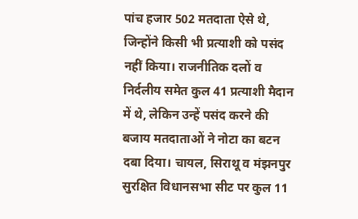पांच हजार 502 मतदाता ऐसे थे, जिन्होंने किसी भी प्रत्याशी को पसंद नहीं किया। राजनीतिक दलों व निर्दलीय समेत कुल 41 प्रत्याशी मैदान में थे, लेकिन उन्हें पसंद करने की बजाय मतदाताओं ने नोटा का बटन दबा दिया। चायल, सिराथू व मंझनपुर सुरक्षित विधानसभा सीट पर कुल 11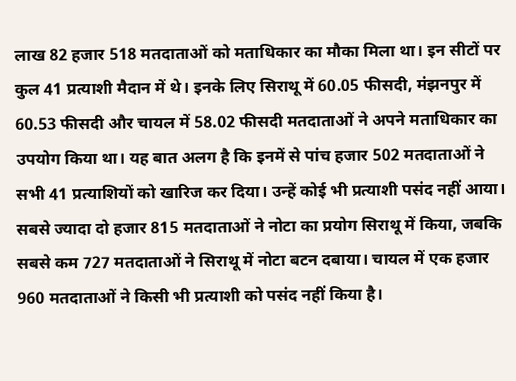लाख 82 हजार 518 मतदाताओं को मताधिकार का मौका मिला था। इन सीटों पर कुल 41 प्रत्याशी मैदान में थे। इनके लिए सिराथू में 60.05 फीसदी, मंझनपुर में 60.53 फीसदी और चायल में 58.02 फीसदी मतदाताओं ने अपने मताधिकार का उपयोग किया था। यह बात अलग है कि इनमें से पांच हजार 502 मतदाताओं ने सभी 41 प्रत्याशियों को खारिज कर दिया। उन्हें कोई भी प्रत्याशी पसंद नहीं आया। सबसे ज्यादा दो हजार 815 मतदाताओं ने नोटा का प्रयोग सिराथू में किया, जबकि सबसे कम 727 मतदाताओं ने सिराथू में नोटा बटन दबाया। चायल में एक हजार 960 मतदाताओं ने किसी भी प्रत्याशी को पसंद नहीं किया है।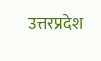उत्तरप्रदेश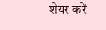शेयर करें